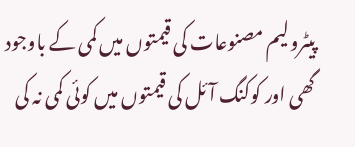پیٹرولیم مصنوعات کی قیمتوں میں کمی کے باوجود گھی اور کوکنگ آئل کی قیمتوں میں کوئی کمی نہ کی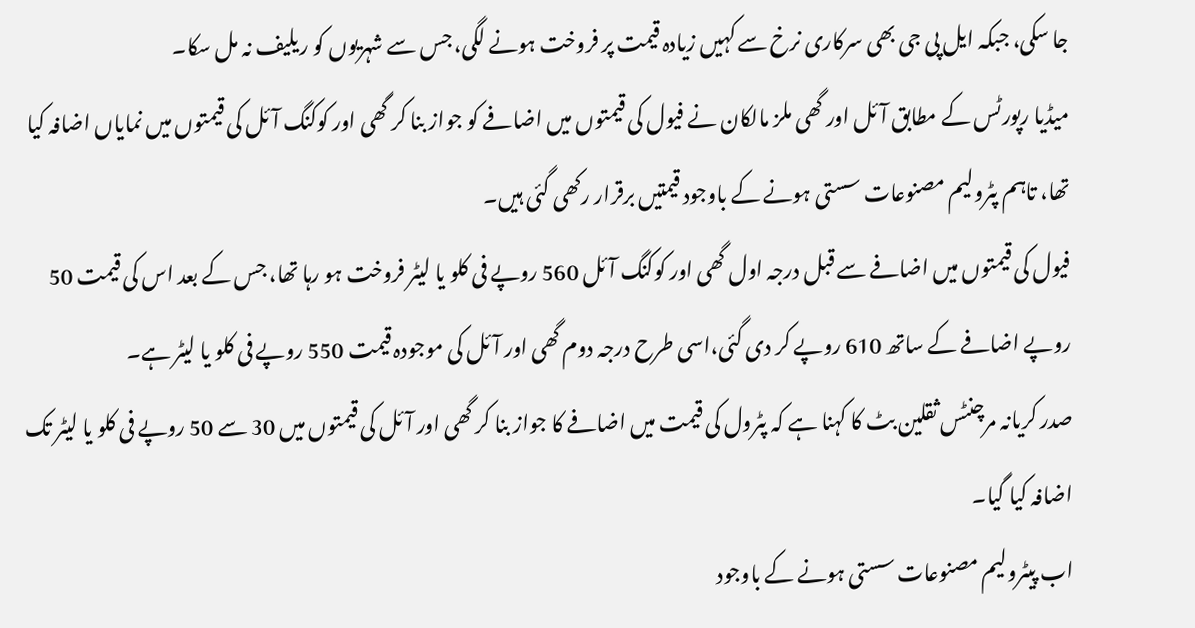جا سکی، جبکہ ایل پی جی بھی سرکاری نرخ سے کہیں زیادہ قیمت پر فروخت ہونے لگی، جس سے شہریوں کو ریلیف نہ مل سکا۔
میڈیا رپورٹس کے مطابق آئل اور گھی ملز مالکان نے فیول کی قیمتوں میں اضافے کو جواز بنا کر گھی اور کوکنگ آئل کی قیمتوں میں نمایاں اضافہ کیا تھا، تاہم پٹرولیم مصنوعات سستی ہونے کے باوجود قیمتیں برقرار رکھی گئی ہیں۔
فیول کی قیمتوں میں اضافے سے قبل درجہ اول گھی اور کوکنگ آئل 560 روپے فی کلو یا لیٹر فروخت ہو رہا تھا، جس کے بعد اس کی قیمت 50 روپے اضافے کے ساتھ 610 روپے کر دی گئی،اسی طرح درجہ دوم گھی اور آئل کی موجودہ قیمت 550 روپے فی کلو یا لیٹر ہے۔
صدر کریانہ مرچنٹس ثقلین بٹ کا کہنا ہے کہ پٹرول کی قیمت میں اضافے کا جواز بنا کر گھی اور آئل کی قیمتوں میں 30 سے 50 روپے فی کلو یا لیٹر تک اضافہ کیا گیا۔
اب پیٹرولیم مصنوعات سستی ہونے کے باوجود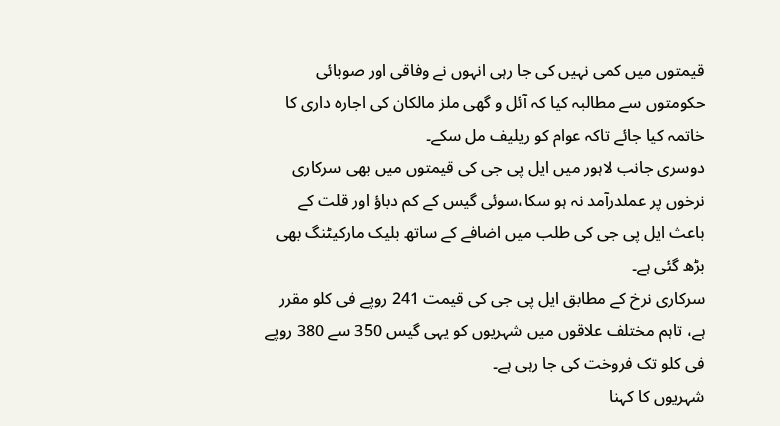قیمتوں میں کمی نہیں کی جا رہی انہوں نے وفاقی اور صوبائی حکومتوں سے مطالبہ کیا کہ آئل و گھی ملز مالکان کی اجارہ داری کا خاتمہ کیا جائے تاکہ عوام کو ریلیف مل سکے۔
دوسری جانب لاہور میں ایل پی جی کی قیمتوں میں بھی سرکاری نرخوں پر عملدرآمد نہ ہو سکا،سوئی گیس کے کم دباؤ اور قلت کے باعث ایل پی جی کی طلب میں اضافے کے ساتھ بلیک مارکیٹنگ بھی بڑھ گئی ہے۔
سرکاری نرخ کے مطابق ایل پی جی کی قیمت 241 روپے فی کلو مقرر ہے، تاہم مختلف علاقوں میں شہریوں کو یہی گیس 350 سے 380 روپے فی کلو تک فروخت کی جا رہی ہے۔
شہریوں کا کہنا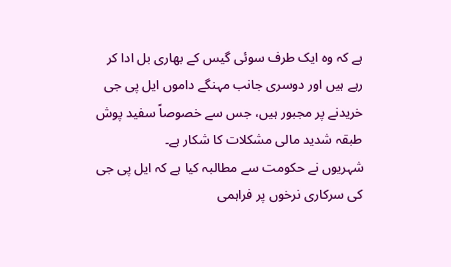ہے کہ وہ ایک طرف سوئی گیس کے بھاری بل ادا کر رہے ہیں اور دوسری جانب مہنگے داموں ایل پی جی خریدنے پر مجبور ہیں، جس سے خصوصاً سفید پوش طبقہ شدید مالی مشکلات کا شکار ہے۔
شہریوں نے حکومت سے مطالبہ کیا ہے کہ ایل پی جی کی سرکاری نرخوں پر فراہمی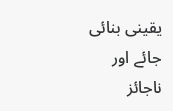یقینی بنائی جائے اور ناجائز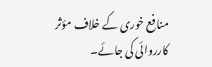منافع خوری کے خلاف مؤثر کارروائی کی جائے۔